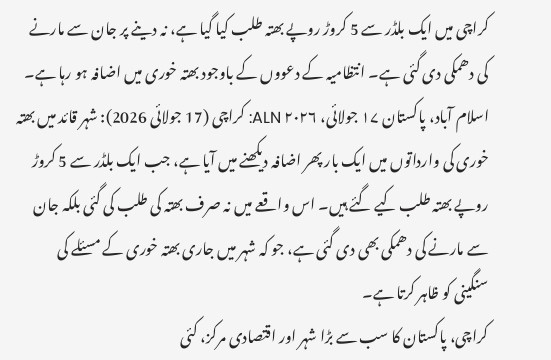کراچی میں ایک بلڈر سے 5 کروڑ روپے بھتہ طلب کیا گیا ہے، نہ دینے پر جان سے مارنے کی دھمکی دی گئی ہے۔ انتظامیہ کے دعووں کے باوجود بھتہ خوری میں اضافہ ہو رہا ہے۔
اسلام آباد، پاکستان ۱۷ جولائی، ۲۰۲۶ ALN: کراچی (17 جولائی 2026): شہر قائد میں بھتہ خوری کی وارداتوں میں ایک بار پھر اضافہ دیکھنے میں آیا ہے، جب ایک بلڈر سے 5 کروڑ روپے بھتہ طلب کیے گئے ہیں۔ اس واقعے میں نہ صرف بھتہ کی طلب کی گئی بلکہ جان سے مارنے کی دھمکی بھی دی گئی ہے، جو کہ شہر میں جاری بھتہ خوری کے مسئلے کی سنگینی کو ظاہر کرتا ہے۔
کراچی، پاکستان کا سب سے بڑا شہر اور اقتصادی مرکز، کئی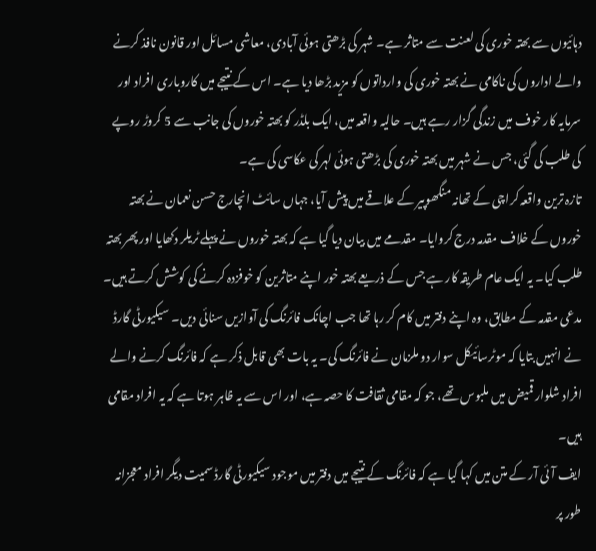دہائیوں سے بھتہ خوری کی لعنت سے متاثر ہے۔ شہر کی بڑھتی ہوئی آبادی، معاشی مسائل اور قانون نافذ کرنے والے اداروں کی ناکامی نے بھتہ خوری کی وارداتوں کو مزید بڑھا دیا ہے۔ اس کے نتیجے میں کاروباری افراد اور سرمایہ کار خوف میں زندگی گزار رہے ہیں۔ حالیہ واقعہ میں، ایک بلڈر کو بھتہ خوروں کی جانب سے 5 کروڑ روپے کی طلب کی گئی، جس نے شہر میں بھتہ خوری کی بڑھتی ہوئی لہر کی عکاسی کی ہے۔
تازہ ترین واقعہ کراچی کے تھانہ منگھوپیر کے علاقے میں پیش آیا، جہاں سائٹ انچارج حسن نعمان نے بھتہ خوروں کے خلاف مقدمہ درج کروایا۔ مقدمے میں بیان دیا گیا ہے کہ بھتہ خوروں نے پہلے ٹریلر دکھایا اور پھر بھتہ طلب کیا۔ یہ ایک عام طریقہ کار ہے جس کے ذریعے بھتہ خور اپنے متاثرین کو خوفزدہ کرنے کی کوشش کرتے ہیں۔
مدعی مقدمہ کے مطابق، وہ اپنے دفتر میں کام کر رہا تھا جب اچانک فائرنگ کی آوازیں سنائی دیں۔ سیکیورٹی گارڈ نے انہیں بتایا کہ موٹرسائیکل سوار دو ملزمان نے فائرنگ کی۔ یہ بات بھی قابل ذکر ہے کہ فائرنگ کرنے والے افراد شلوار قمیض میں ملبوس تھے، جو کہ مقامی ثقافت کا حصہ ہے، اور اس سے یہ ظاہر ہوتا ہے کہ یہ افراد مقامی ہیں۔
ایف آئی آر کے متن میں کہا گیا ہے کہ فائرنگ کے نتیجے میں دفتر میں موجود سیکیورٹی گارڈ سمیت دیگر افراد معجزانہ طور پر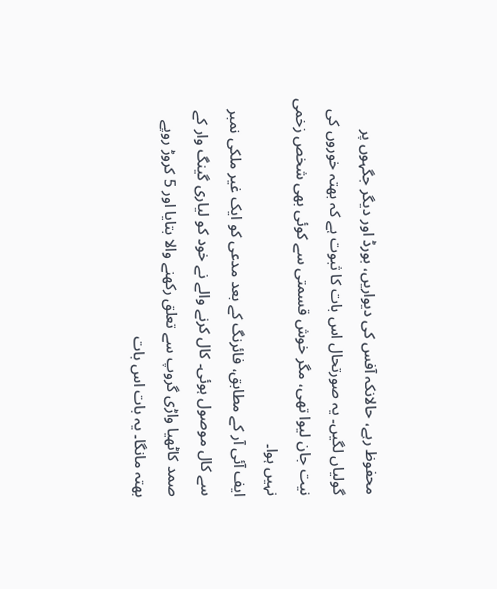محفوظ رہے، حالانکہ آفس کی دیواریں، بورڈ اور دیگر جگہوں پر گولیاں لگیں۔ یہ صورتحال اس بات کا ثبوت ہے کہ بھتہ خوروں کی نیت جان لیوا تھی، مگر خوش قسمتی سے کوئی بھی شخص زخمی نہیں ہوا۔
ایف آئی آر کے مطابق، فائرنگ کے بعد مدعی کو ایک غیر ملکی نمبر سے کال موصول ہوئی۔ کال کرنے والے نے خود کو لیاری گینگ وار کے صمد کاٹھیا واڑی گروپ سے تعلق رکھنے والا بتایا اور 5 کروڑ روپے بھتہ مانگا۔ یہ بات اس بات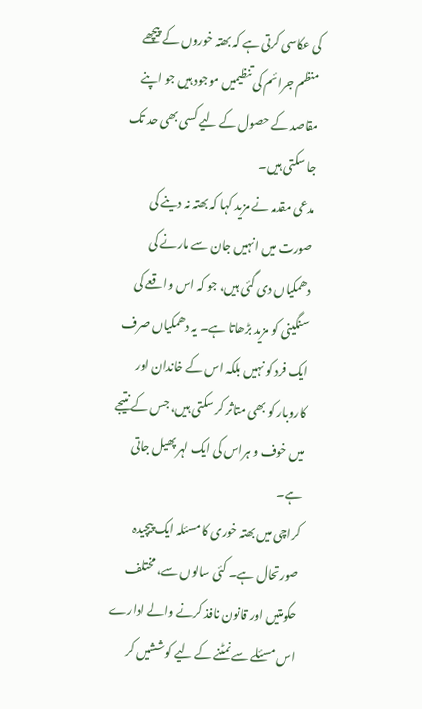کی عکاسی کرتی ہے کہ بھتہ خوروں کے پیچھے منظم جرائم کی تنظیمیں موجود ہیں جو اپنے مقاصد کے حصول کے لیے کسی بھی حد تک جا سکتی ہیں۔
مدعی مقدمہ نے مزید کہا کہ بھتہ نہ دینے کی صورت میں انہیں جان سے مارنے کی دھمکیاں دی گئی ہیں، جو کہ اس واقعے کی سنگینی کو مزید بڑھاتا ہے۔ یہ دھمکیاں صرف ایک فرد کو نہیں بلکہ اس کے خاندان اور کاروبار کو بھی متاثر کر سکتی ہیں، جس کے نتیجے میں خوف و ہراس کی ایک لہر پھیل جاتی ہے۔
کراچی میں بھتہ خوری کا مسئلہ ایک پیچیدہ صورتحال ہے۔ کئی سالوں سے، مختلف حکومتیں اور قانون نافذ کرنے والے ادارے اس مسئلے سے نمٹنے کے لیے کوششیں کر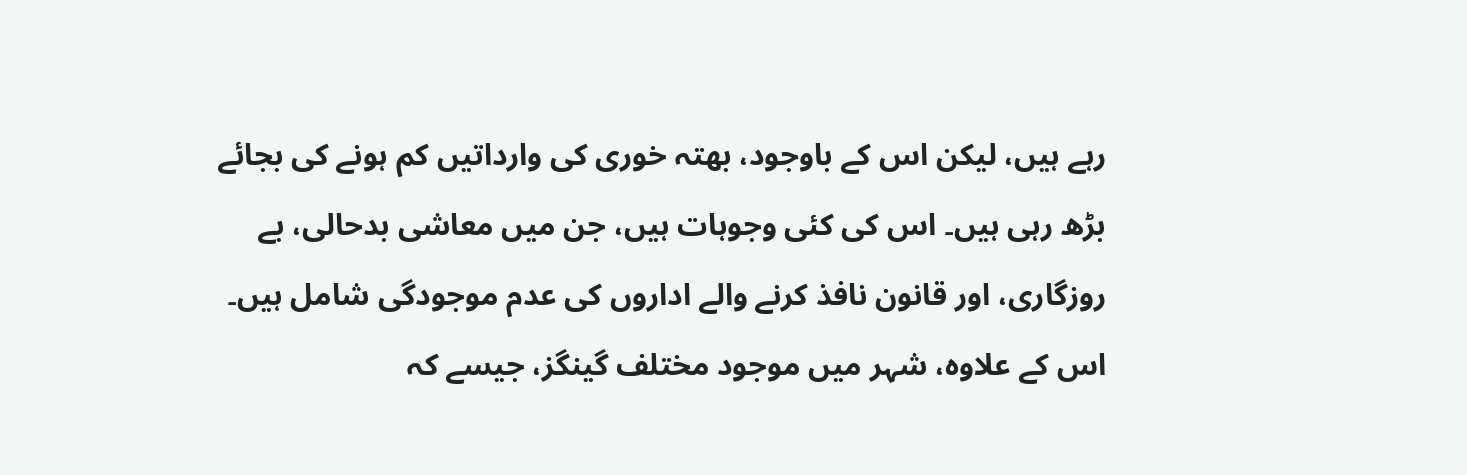رہے ہیں، لیکن اس کے باوجود، بھتہ خوری کی وارداتیں کم ہونے کی بجائے بڑھ رہی ہیں۔ اس کی کئی وجوہات ہیں، جن میں معاشی بدحالی، بے روزگاری، اور قانون نافذ کرنے والے اداروں کی عدم موجودگی شامل ہیں۔
اس کے علاوہ، شہر میں موجود مختلف گینگز، جیسے کہ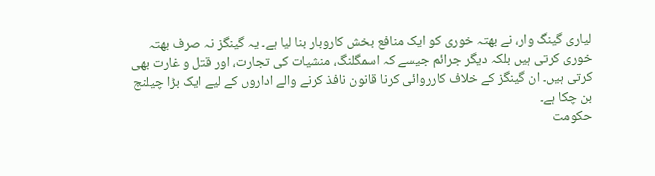لیاری گینگ وار، نے بھتہ خوری کو ایک منافع بخش کاروبار بنا لیا ہے۔ یہ گینگز نہ صرف بھتہ خوری کرتی ہیں بلکہ دیگر جرائم جیسے کہ اسمگلنگ، منشیات کی تجارت، اور قتل و غارت بھی کرتی ہیں۔ ان گینگز کے خلاف کارروائی کرنا قانون نافذ کرنے والے اداروں کے لیے ایک بڑا چیلنج بن چکا ہے۔
حکومت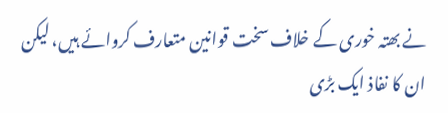نے بھتہ خوری کے خلاف سخت قوانین متعارف کروائے ہیں، لیکن ان کا نفاذ ایک بڑی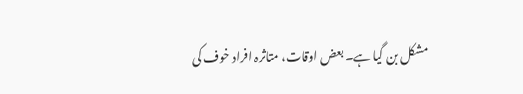مشکل بن گیا ہے۔ بعض اوقات، متاثرہ افراد خوف کی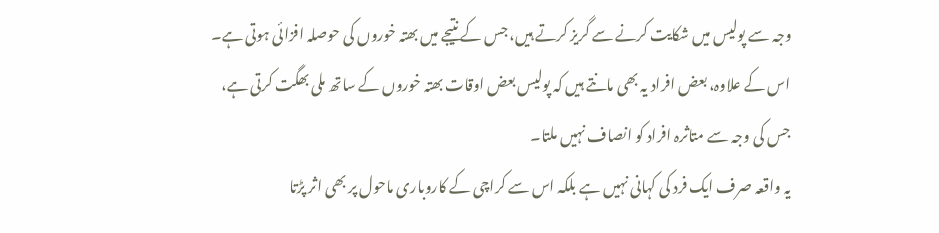وجہ سے پولیس میں شکایت کرنے سے گریز کرتے ہیں، جس کے نتیجے میں بھتہ خوروں کی حوصلہ افزائی ہوتی ہے۔ اس کے علاوہ، بعض افراد یہ بھی مانتے ہیں کہ پولیس بعض اوقات بھتہ خوروں کے ساتھ ملی بھگت کرتی ہے، جس کی وجہ سے متاثرہ افراد کو انصاف نہیں ملتا۔
یہ واقعہ صرف ایک فرد کی کہانی نہیں ہے بلکہ اس سے کراچی کے کاروباری ماحول پر بھی اثر پڑتا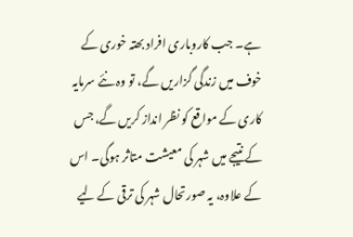ہے۔ جب کاروباری افراد بھتہ خوری کے خوف میں زندگی گزاریں گے، تو وہ نئے سرمایہ کاری کے مواقع کو نظر انداز کریں گے، جس کے نتیجے میں شہر کی معیشت متاثر ہوگی۔ اس کے علاوہ، یہ صورتحال شہر کی ترقی کے لیے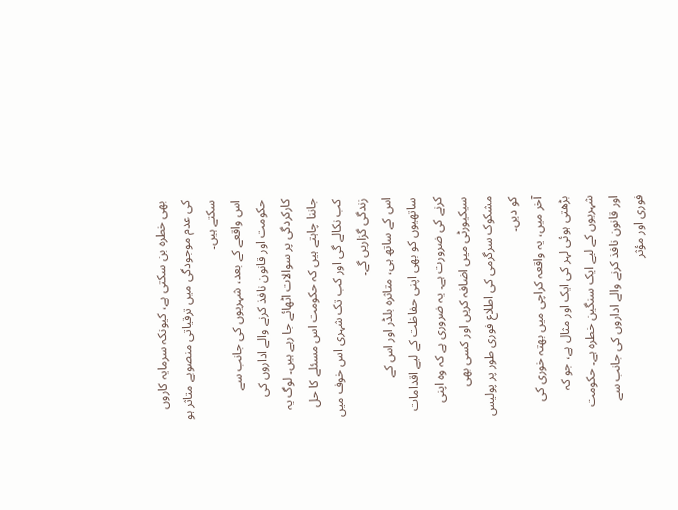بھی خطرہ بن سکتی ہے، کیونکہ سرمایہ کاروں کی عدم موجودگی میں ترقیاتی منصوبے متاثر ہو سکتے ہیں۔
اس واقعے کے بعد، شہریوں کی جانب سے حکومت اور قانون نافذ کرنے والے اداروں کی کارکردگی پر سوالات اٹھائے جا رہے ہیں۔ لوگ یہ جاننا چاہتے ہیں کہ حکومت اس مسئلے کا حل کب نکالے گی اور کب تک شہری اس خوف میں زندگی گزاریں گے۔
اس کے ساتھ ہی، متاثرہ بلڈر اور اس کے ساتھیوں کو بھی اپنی حفاظت کے لیے اقدامات کرنے کی ضرورت ہے۔ یہ ضروری ہے کہ وہ اپنی سیکیورٹی میں اضافہ کریں اور کسی بھی مشکوک سرگرمی کی اطلاع فوری طور پر پولیس کو دیں۔
آخر میں، یہ واقعہ کراچی میں بھتہ خوری کی بڑھتی ہوئی لہر کی ایک اور مثال ہے، جو کہ شہریوں کے لیے ایک سنگین خطرہ ہے۔ حکومت اور قانون نافذ کرنے والے اداروں کی جانب سے فوری اور مؤثر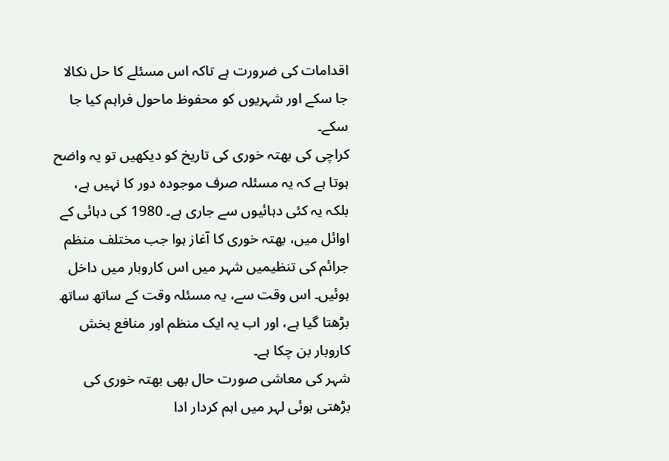اقدامات کی ضرورت ہے تاکہ اس مسئلے کا حل نکالا جا سکے اور شہریوں کو محفوظ ماحول فراہم کیا جا سکے۔
کراچی کی بھتہ خوری کی تاریخ کو دیکھیں تو یہ واضح ہوتا ہے کہ یہ مسئلہ صرف موجودہ دور کا نہیں ہے، بلکہ یہ کئی دہائیوں سے جاری ہے۔ 1980 کی دہائی کے اوائل میں، بھتہ خوری کا آغاز ہوا جب مختلف منظم جرائم کی تنظیمیں شہر میں اس کاروبار میں داخل ہوئیں۔ اس وقت سے، یہ مسئلہ وقت کے ساتھ ساتھ بڑھتا گیا ہے، اور اب یہ ایک منظم اور منافع بخش کاروبار بن چکا ہے۔
شہر کی معاشی صورت حال بھی بھتہ خوری کی بڑھتی ہوئی لہر میں اہم کردار ادا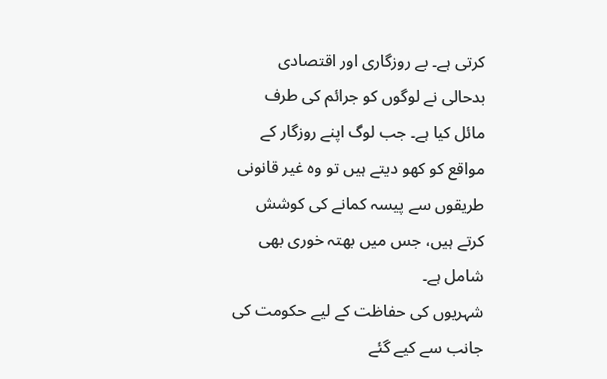کرتی ہے۔ بے روزگاری اور اقتصادی بدحالی نے لوگوں کو جرائم کی طرف مائل کیا ہے۔ جب لوگ اپنے روزگار کے مواقع کو کھو دیتے ہیں تو وہ غیر قانونی طریقوں سے پیسہ کمانے کی کوشش کرتے ہیں، جس میں بھتہ خوری بھی شامل ہے۔
شہریوں کی حفاظت کے لیے حکومت کی جانب سے کیے گئے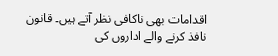اقدامات بھی ناکافی نظر آتے ہیں۔ قانون نافذ کرنے والے اداروں کی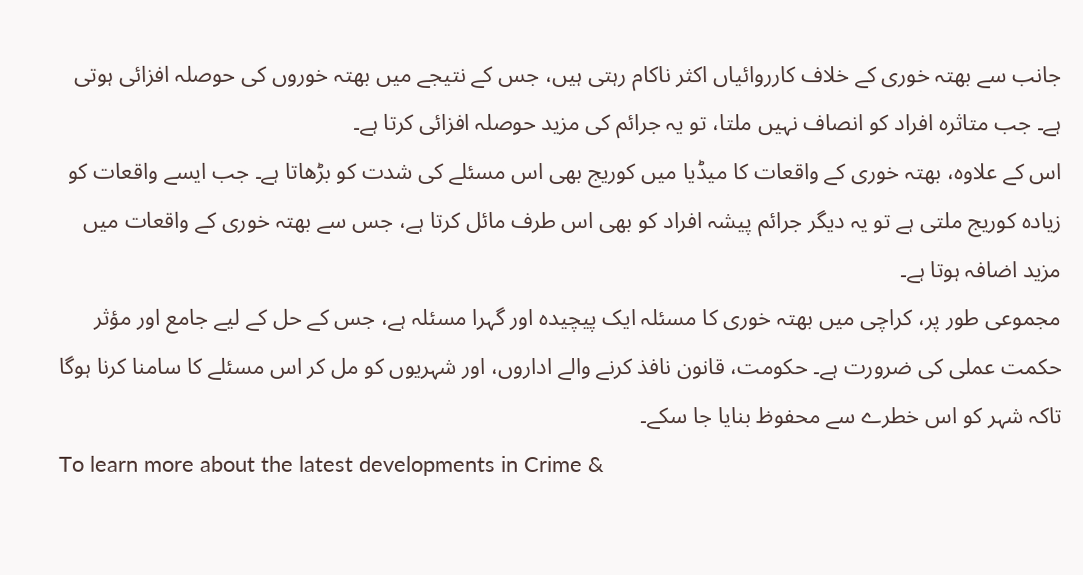جانب سے بھتہ خوری کے خلاف کارروائیاں اکثر ناکام رہتی ہیں، جس کے نتیجے میں بھتہ خوروں کی حوصلہ افزائی ہوتی ہے۔ جب متاثرہ افراد کو انصاف نہیں ملتا، تو یہ جرائم کی مزید حوصلہ افزائی کرتا ہے۔
اس کے علاوہ، بھتہ خوری کے واقعات کا میڈیا میں کوریج بھی اس مسئلے کی شدت کو بڑھاتا ہے۔ جب ایسے واقعات کو زیادہ کوریج ملتی ہے تو یہ دیگر جرائم پیشہ افراد کو بھی اس طرف مائل کرتا ہے، جس سے بھتہ خوری کے واقعات میں مزید اضافہ ہوتا ہے۔
مجموعی طور پر، کراچی میں بھتہ خوری کا مسئلہ ایک پیچیدہ اور گہرا مسئلہ ہے، جس کے حل کے لیے جامع اور مؤثر حکمت عملی کی ضرورت ہے۔ حکومت، قانون نافذ کرنے والے اداروں، اور شہریوں کو مل کر اس مسئلے کا سامنا کرنا ہوگا تاکہ شہر کو اس خطرے سے محفوظ بنایا جا سکے۔
To learn more about the latest developments in Crime &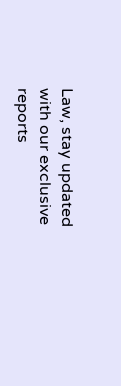Law, stay updated with our exclusive reports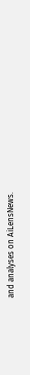and analyses on AiLensNews.